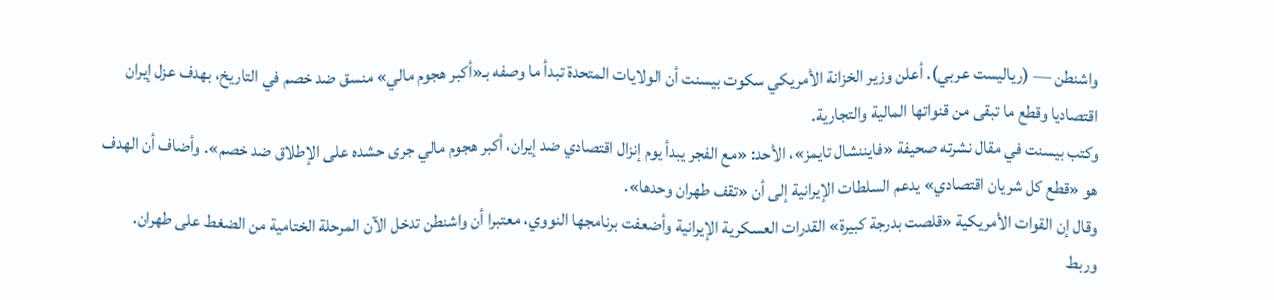واشنطن — (رياليست عربي). أعلن وزير الخزانة الأمريكي سكوت بيسنت أن الولايات المتحدة تبدأ ما وصفه بـ«أكبر هجوم مالي» منسق ضد خصم في التاريخ، بهدف عزل إيران اقتصاديا وقطع ما تبقى من قنواتها المالية والتجارية.
وكتب بيسنت في مقال نشرته صحيفة «فايننشال تايمز»، الأحد: «مع الفجر يبدأ يوم إنزال اقتصادي ضد إيران، أكبر هجوم مالي جرى حشده على الإطلاق ضد خصم». وأضاف أن الهدف هو «قطع كل شريان اقتصادي» يدعم السلطات الإيرانية إلى أن «تقف طهران وحدها».
وقال إن القوات الأمريكية «قلصت بدرجة كبيرة» القدرات العسكرية الإيرانية وأضعفت برنامجها النووي، معتبرا أن واشنطن تدخل الآن المرحلة الختامية من الضغط على طهران.
وربط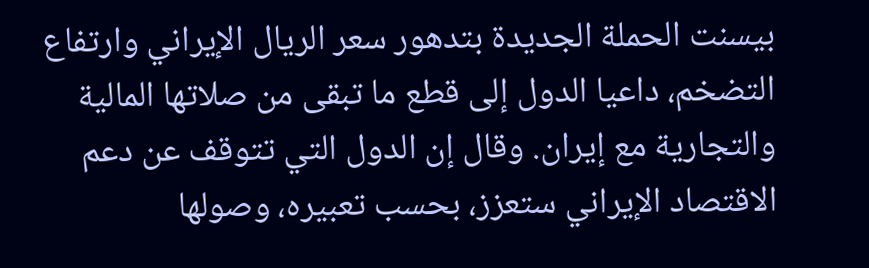بيسنت الحملة الجديدة بتدهور سعر الريال الإيراني وارتفاع التضخم، داعيا الدول إلى قطع ما تبقى من صلاتها المالية والتجارية مع إيران. وقال إن الدول التي تتوقف عن دعم الاقتصاد الإيراني ستعزز، بحسب تعبيره، وصولها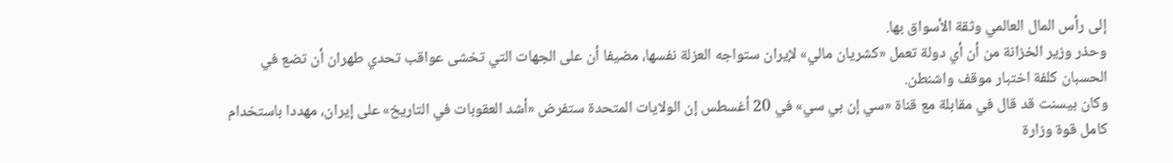إلى رأس المال العالمي وثقة الأسواق بها.
وحذر وزير الخزانة من أن أي دولة تعمل «كشريان مالي» لإيران ستواجه العزلة نفسها، مضيفا أن على الجهات التي تخشى عواقب تحدي طهران أن تضع في الحسبان كلفة اختبار موقف واشنطن.
وكان بيسنت قد قال في مقابلة مع قناة «سي إن بي سي» في 20 أغسطس إن الولايات المتحدة ستفرض «أشد العقوبات في التاريخ» على إيران، مهددا باستخدام كامل قوة وزارة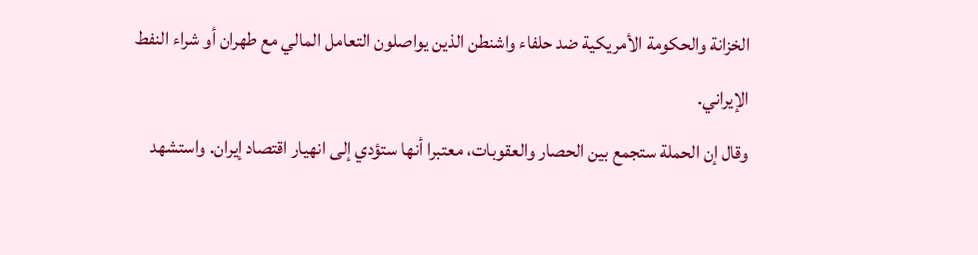الخزانة والحكومة الأمريكية ضد حلفاء واشنطن الذين يواصلون التعامل المالي مع طهران أو شراء النفط الإيراني.
وقال إن الحملة ستجمع بين الحصار والعقوبات، معتبرا أنها ستؤدي إلى انهيار اقتصاد إيران. واستشهد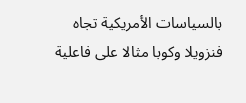بالسياسات الأمريكية تجاه فنزويلا وكوبا مثالا على فاعلية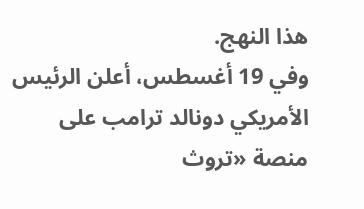هذا النهج.
وفي 19 أغسطس، أعلن الرئيس الأمريكي دونالد ترامب على منصة «تروث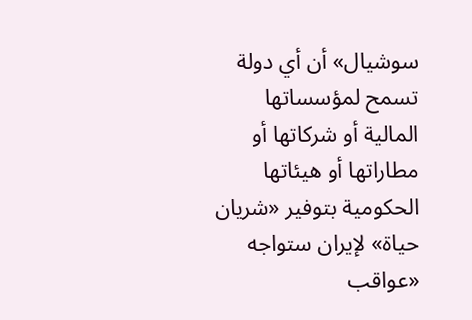سوشيال» أن أي دولة تسمح لمؤسساتها المالية أو شركاتها أو مطاراتها أو هيئاتها الحكومية بتوفير «شريان حياة» لإيران ستواجه «عواقب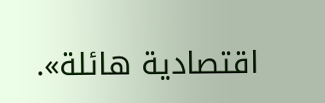اقتصادية هائلة».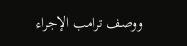ووصف ترامب الإجراء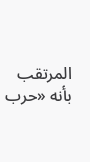المرتقب بأنه «حرب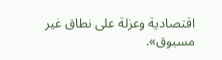اقتصادية وعزلة على نطاق غير مسبوق».